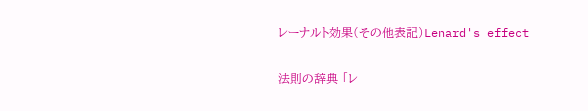レーナルト効果(その他表記)Lenard's effect

法則の辞典 「レ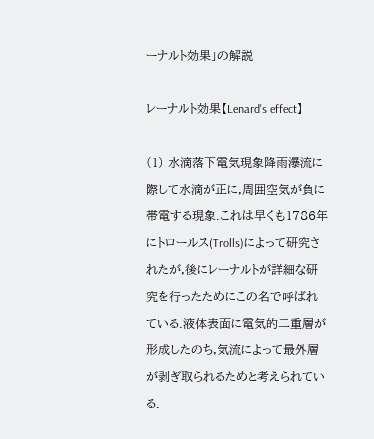ーナルト効果」の解説

レーナルト効果【Lenard's effect】

(1) 水滴落下電気現象降雨瀑流に際して水滴が正に,周囲空気が負に帯電する現象.これは早くも1786年にトロールス(Trolls)によって研究されたが,後にレーナルトが詳細な研究を行ったためにこの名で呼ばれている.液体表面に電気的二重層が形成したのち,気流によって最外層が剥ぎ取られるためと考えられている.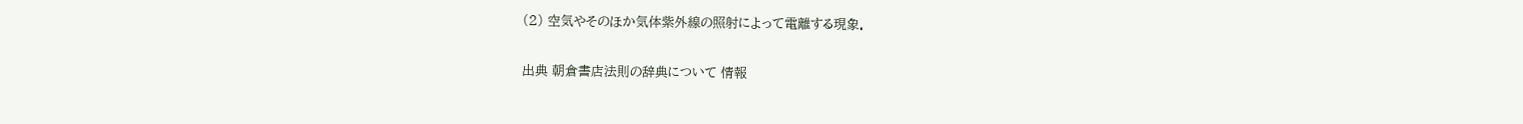(2) 空気やそのほか気体紫外線の照射によって電離する現象.

出典 朝倉書店法則の辞典について 情報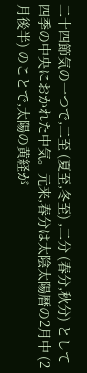二十四節気の一つで,二至 (夏至,冬至) ,二分 (春分,秋分) として四季の中央におかれた中気。元来,春分は太陰太陽暦の2月中 (2月後半) のことで,太陽の黄経が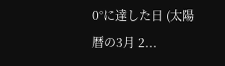0°に達した日 (太陽暦の3月 2...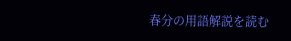春分の用語解説を読む